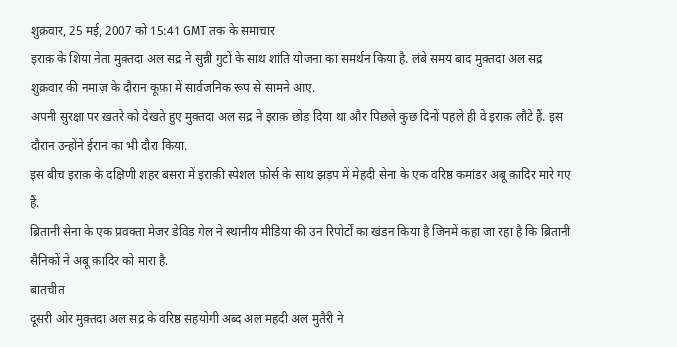शुक्रवार, 25 मई, 2007 को 15:41 GMT तक के समाचार
इराक़ के शिया नेता मुक़्तदा अल सद्र ने सुन्नी गुटों के साथ शांति योजना का समर्थन किया है. लंबे समय बाद मुक़्तदा अल सद्र शुक्रवार की नमाज़ के दौरान कूफ़ा में सार्वजनिक रूप से सामने आए.
अपनी सुरक्षा पर ख़तरे को देखते हुए मुक़्तदा अल सद्र ने इराक़ छोड़ दिया था और पिछले कुछ दिनों पहले ही वे इराक़ लौटे हैं. इस दौरान उन्होंने ईरान का भी दौरा किया.
इस बीच इराक़ के दक्षिणी शहर बसरा में इराक़ी स्पेशल फ़ोर्स के साथ झड़प में मेहदी सेना के एक वरिष्ठ कमांडर अबू क़ादिर मारे गए हैं.
ब्रितानी सेना के एक प्रवक्ता मेजर डेविड गेल ने स्थानीय मीडिया की उन रिपोर्टों का खंडन किया है जिनमें कहा जा रहा है कि ब्रितानी सैनिकों ने अबू क़ादिर को मारा है.
बातचीत
दूसरी ओर मुक़्तदा अल सद्र के वरिष्ठ सहयोगी अब्द अल महदी अल मुतैरी ने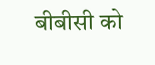बीबीसी को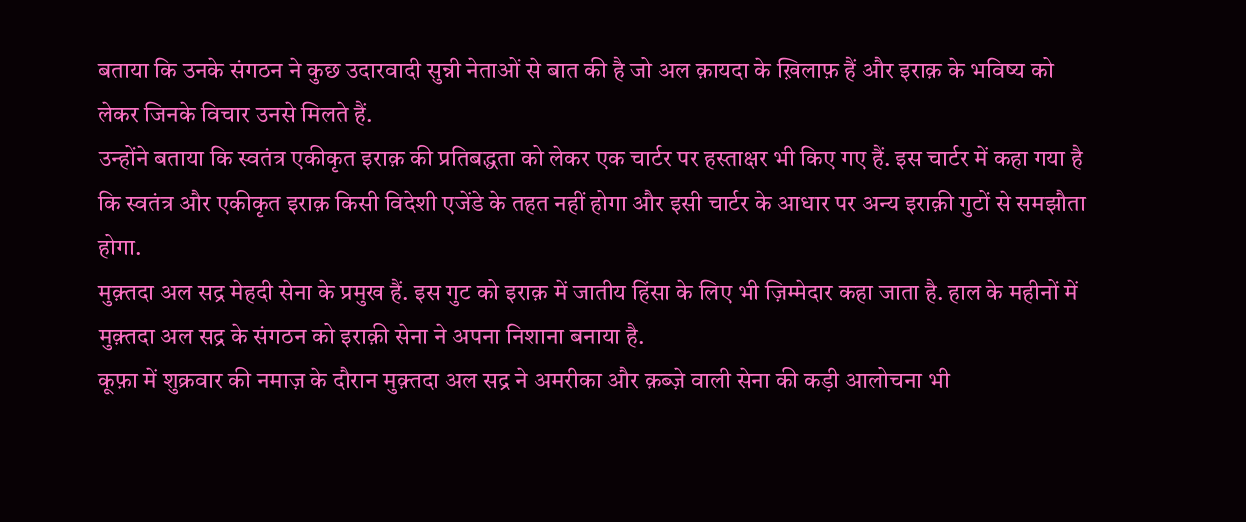बताया कि उनके संगठन ने कुछ उदारवादी सुन्नी नेताओं से बात की है जो अल क़ायदा के ख़िलाफ़ हैं और इराक़ के भविष्य को लेकर जिनके विचार उनसे मिलते हैं.
उन्होंने बताया कि स्वतंत्र एकीकृत इराक़ की प्रतिबद्धता को लेकर एक चार्टर पर हस्ताक्षर भी किए गए हैं. इस चार्टर में कहा गया है कि स्वतंत्र और एकीकृत इराक़ किसी विदेशी एजेंडे के तहत नहीं होगा और इसी चार्टर के आधार पर अन्य इराक़ी गुटों से समझौता होगा.
मुक़्तदा अल सद्र मेहदी सेना के प्रमुख हैं. इस गुट को इराक़ में जातीय हिंसा के लिए भी ज़िम्मेदार कहा जाता है. हाल के महीनों में मुक़्तदा अल सद्र के संगठन को इराक़ी सेना ने अपना निशाना बनाया है.
कूफ़ा में शुक्रवार की नमाज़ के दौरान मुक़्तदा अल सद्र ने अमरीका और क़ब्ज़े वाली सेना की कड़ी आलोचना भी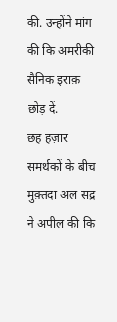की. उन्होंने मांग की कि अमरीकी सैनिक इराक़ छोड़ दें.
छह हज़ार समर्थकों के बीच मुक़्तदा अल सद्र ने अपील की कि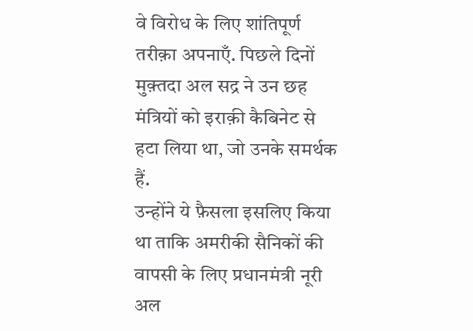वे विरोध के लिए शांतिपूर्ण तरीक़ा अपनाएँ. पिछले दिनों मुक़्तदा अल सद्र ने उन छह मंत्रियों को इराक़ी कैबिनेट से हटा लिया था, जो उनके समर्थक हैं.
उन्होंने ये फ़ैसला इसलिए किया था ताकि अमरीकी सैनिकों की वापसी के लिए प्रधानमंत्री नूरी अल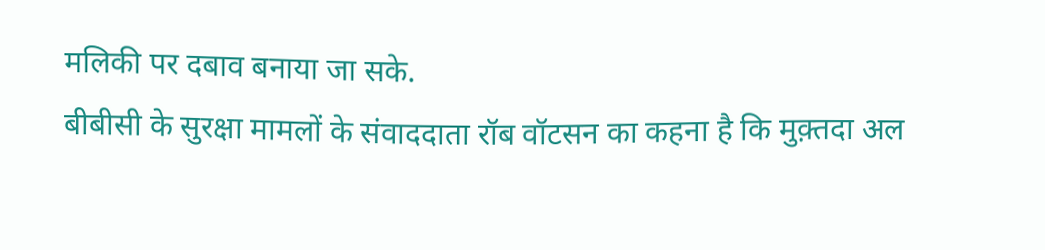मलिकी पर दबाव बनाया जा सके.
बीबीसी के सुरक्षा मामलों के संवाददाता रॉब वॉटसन का कहना है कि मुक़्तदा अल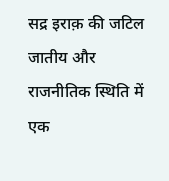सद्र इराक़ की जटिल जातीय और राजनीतिक स्थिति में एक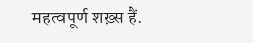महत्वपूर्ण शख़्स हैं.